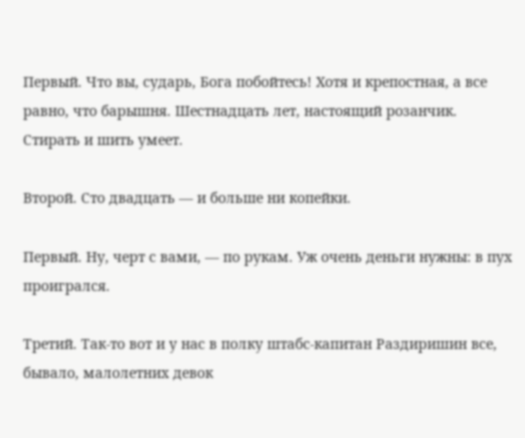Первый. Что вы, сударь, Бога побойтесь! Хотя и крепостная, а все равно, что барышня. Шестнадцать лет, настоящий розанчик. Стирать и шить умеет.

Второй. Сто двадцать — и больше ни копейки.

Первый. Ну, черт с вами, — по рукам. Уж очень деньги нужны: в пух проигрался.

Третий. Так-то вот и у нас в полку штабс-капитан Раздиришин все, бывало, малолетних девок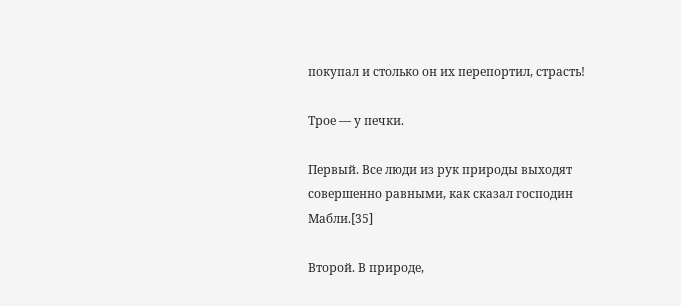покупал и столько он их перепортил, страсть!

Трое — у печки.

Первый. Все люди из рук природы выходят совершенно равными, как сказал господин Мабли.[35]

Второй. В природе,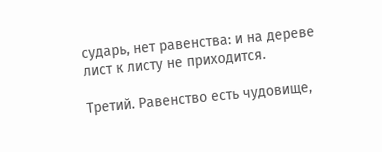сударь, нет равенства: и на дереве лист к листу не приходится.

Третий. Равенство есть чудовище,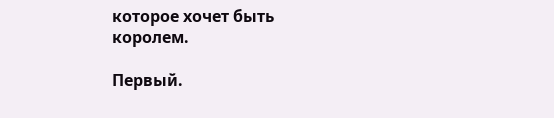которое хочет быть королем.

Первый.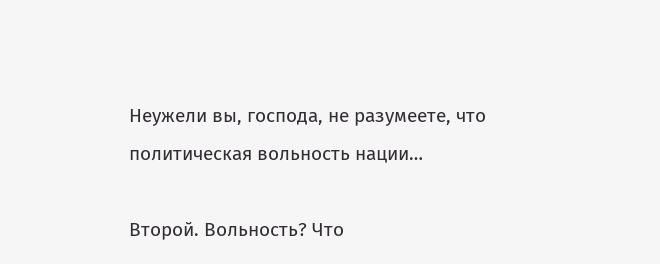Неужели вы, господа, не разумеете, что политическая вольность нации…

Второй. Вольность? Что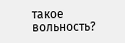такое вольность?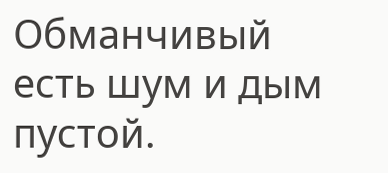Обманчивый есть шум и дым пустой.